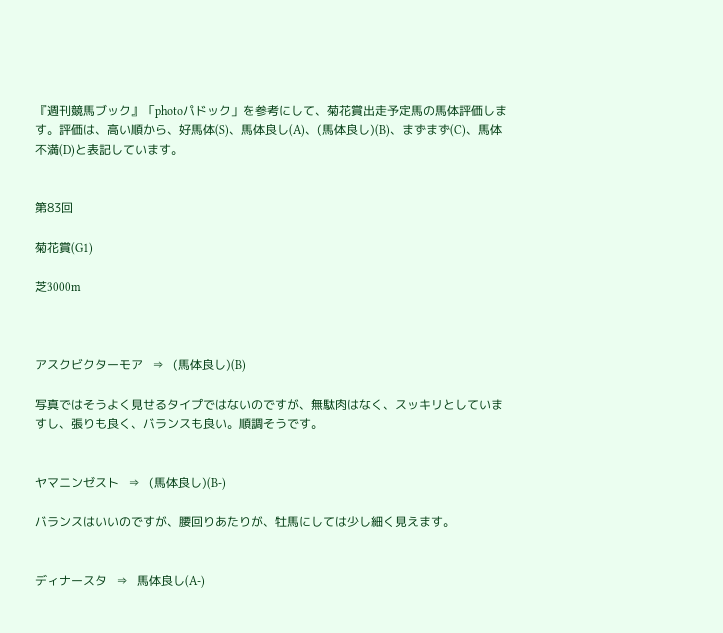『週刊競馬ブック』「photoパドック」を参考にして、菊花賞出走予定馬の馬体評価します。評価は、高い順から、好馬体(S)、馬体良し(A)、(馬体良し)(B)、まずまず(C)、馬体不満(D)と表記しています。


第83回

菊花賞(G1)

芝3000m



アスクビクターモア   ⇒   (馬体良し)(B)

写真ではそうよく見せるタイプではないのですが、無駄肉はなく、スッキリとしていますし、張りも良く、バランスも良い。順調そうです。


ヤマニンゼスト   ⇒   (馬体良し)(B-)

バランスはいいのですが、腰回りあたりが、牡馬にしては少し細く見えます。


ディナースタ   ⇒   馬体良し(A-)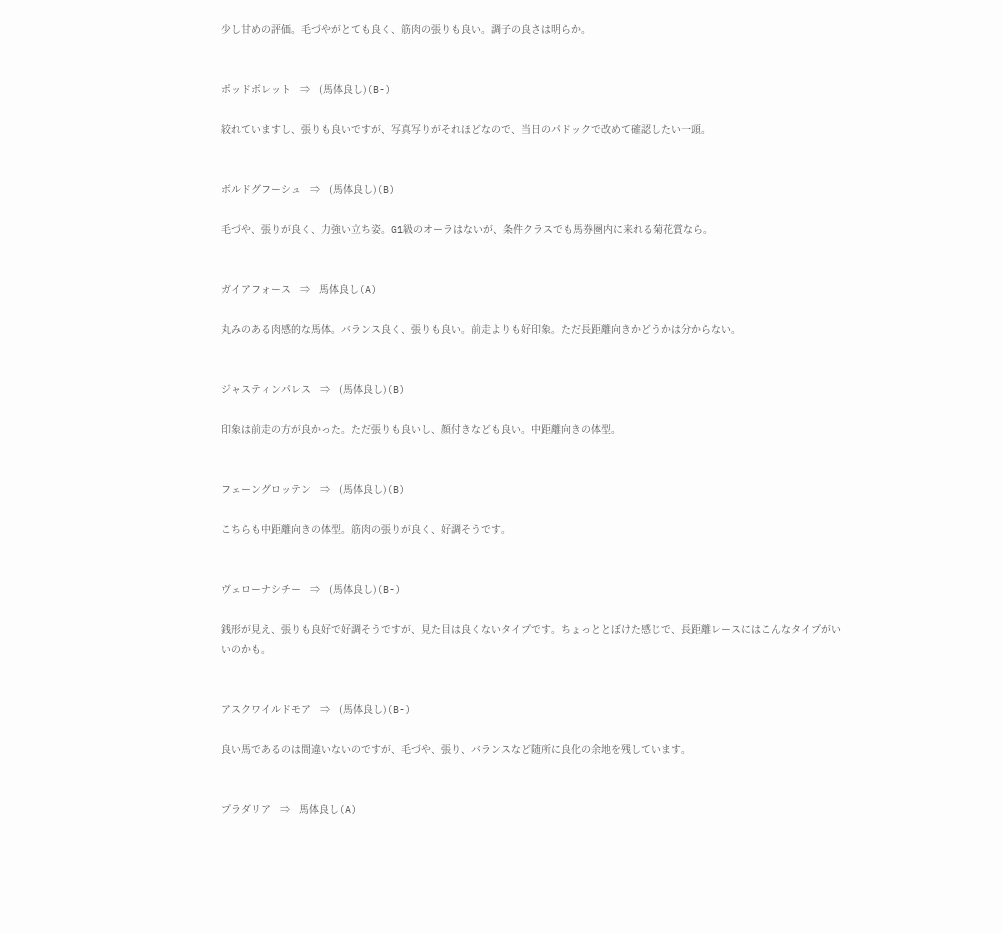少し甘めの評価。毛づやがとても良く、筋肉の張りも良い。調子の良さは明らか。


ポッドボレット   ⇒   (馬体良し)(B-)

絞れていますし、張りも良いですが、写真写りがそれほどなので、当日のパドックで改めて確認したい一頭。


ボルドグフーシュ   ⇒   (馬体良し)(B)

毛づや、張りが良く、力強い立ち姿。G1級のオーラはないが、条件クラスでも馬券圏内に来れる菊花賞なら。


ガイアフォース   ⇒   馬体良し(A)

丸みのある肉感的な馬体。バランス良く、張りも良い。前走よりも好印象。ただ長距離向きかどうかは分からない。


ジャスティンパレス   ⇒   (馬体良し)(B)

印象は前走の方が良かった。ただ張りも良いし、顔付きなども良い。中距離向きの体型。


フェーングロッテン   ⇒   (馬体良し)(B)

こちらも中距離向きの体型。筋肉の張りが良く、好調そうです。


ヴェローナシチー   ⇒   (馬体良し)(B-)

銭形が見え、張りも良好で好調そうですが、見た目は良くないタイプです。ちょっととぼけた感じで、長距離レースにはこんなタイプがいいのかも。


アスクワイルドモア   ⇒   (馬体良し)(B-)

良い馬であるのは間違いないのですが、毛づや、張り、バランスなど随所に良化の余地を残しています。


プラダリア   ⇒   馬体良し(A)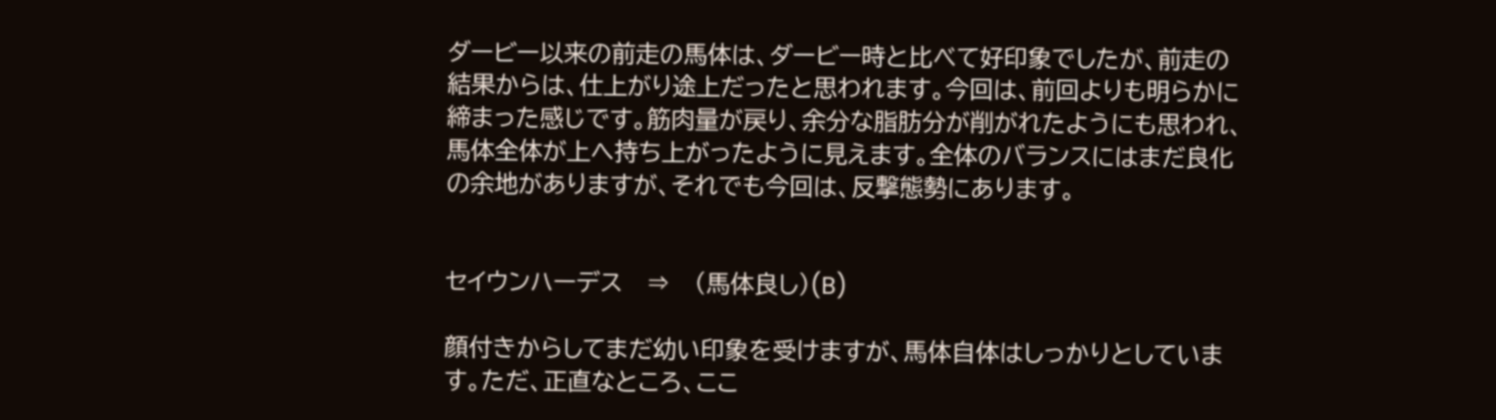ダービー以来の前走の馬体は、ダービー時と比べて好印象でしたが、前走の結果からは、仕上がり途上だったと思われます。今回は、前回よりも明らかに締まった感じです。筋肉量が戻り、余分な脂肪分が削がれたようにも思われ、馬体全体が上へ持ち上がったように見えます。全体のバランスにはまだ良化の余地がありますが、それでも今回は、反撃態勢にあります。


セイウンハーデス   ⇒   (馬体良し)(B)

顔付きからしてまだ幼い印象を受けますが、馬体自体はしっかりとしています。ただ、正直なところ、ここ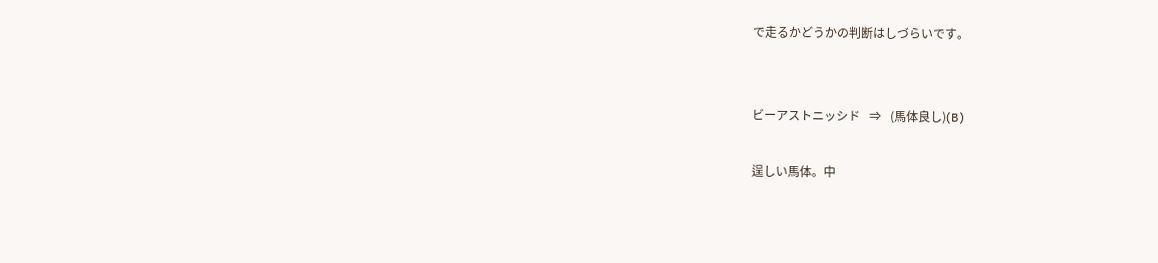で走るかどうかの判断はしづらいです。


ビーアストニッシド   ⇒   (馬体良し)(B)

逞しい馬体。中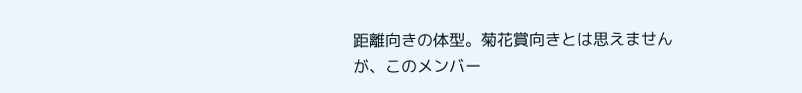距離向きの体型。菊花賞向きとは思えませんが、このメンバー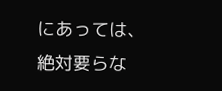にあっては、絶対要らな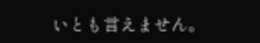いとも言えません。